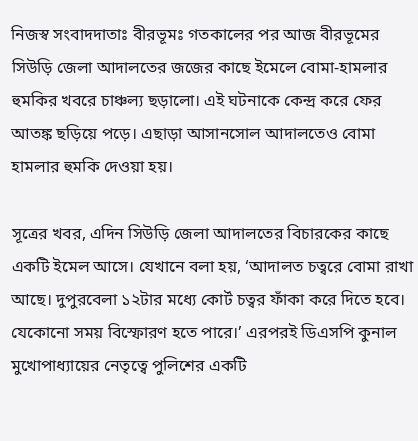নিজস্ব সংবাদদাতাঃ বীরভূমঃ গতকালের পর আজ বীরভূমের সিউড়ি জেলা আদালতের জজের কাছে ইমেলে বোমা-হামলার হুমকির খবরে চাঞ্চল্য ছড়ালো। এই ঘটনাকে কেন্দ্র করে ফের আতঙ্ক ছড়িয়ে পড়ে। এছাড়া আসানসোল আদালতেও বোমা হামলার হুমকি দেওয়া হয়।

সূত্রের খবর, এদিন সিউড়ি জেলা আদালতের বিচারকের কাছে একটি ইমেল আসে। যেখানে বলা হয়, ‘আদালত চত্বরে বোমা রাখা আছে। দুপুরবেলা ১২টার মধ্যে কোর্ট চত্বর ফাঁকা করে দিতে হবে। যেকোনো সময় বিস্ফোরণ হতে পারে।’ এরপরই ডিএসপি কুনাল মুখোপাধ্যায়ের নেতৃত্বে পুলিশের একটি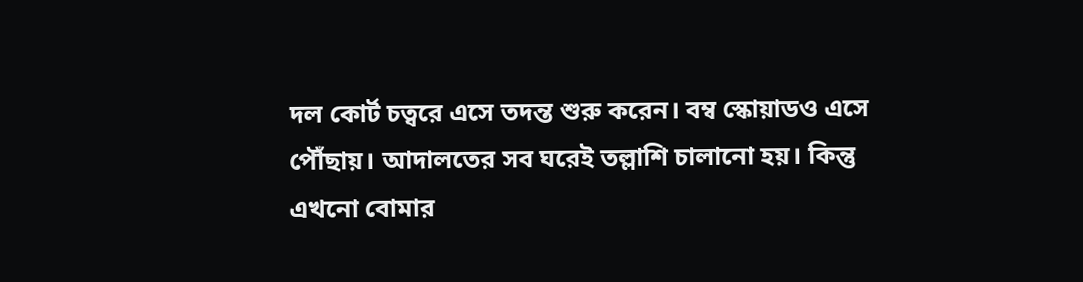দল কোর্ট চত্বরে এসে তদন্ত শুরু করেন। বম্ব স্কোয়াডও এসে পৌঁছায়। আদালতের সব ঘরেই তল্লাশি চালানো হয়। কিন্তু এখনো বোমার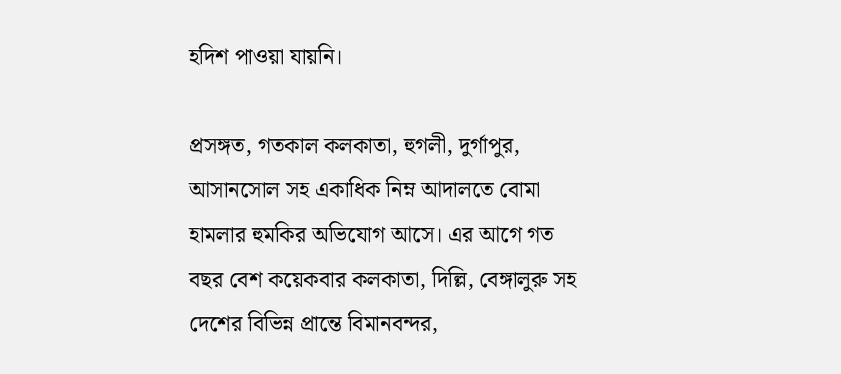হদিশ পাওয়া যায়নি।

প্রসঙ্গত, গতকাল কলকাতা, হুগলী, দুর্গাপুর, আসানসোল সহ একাধিক নিম্ন আদালতে বোমা হামলার হুমকির অভিযোগ আসে। এর আগে গত বছর বেশ কয়েকবার কলকাতা, দিল্লি, বেঙ্গালুরু সহ দেশের বিভিন্ন প্রান্তে বিমানবন্দর,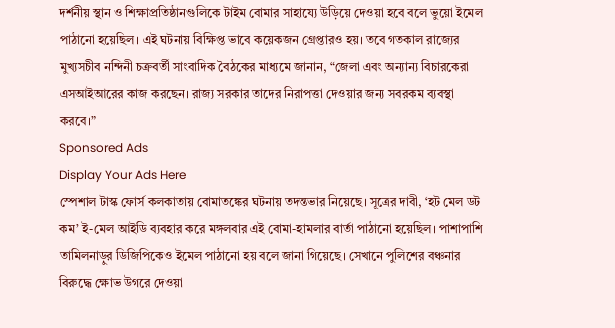দর্শনীয় স্থান ও শিক্ষাপ্রতিষ্ঠানগুলিকে টাইম বোমার সাহায্যে উড়িয়ে দেওয়া হবে বলে ভুয়ো ইমেল পাঠানো হয়েছিল। এই ঘটনায় বিক্ষিপ্ত ভাবে কয়েকজন গ্রেপ্তারও হয়। তবে গতকাল রাজ্যের মুখ্যসচীব নন্দিনী চক্রবর্তী সাংবাদিক বৈঠকের মাধ্যমে জানান, “জেলা এবং অন্যান্য বিচারকেরা এসআইআরের কাজ করছেন। রাজ্য সরকার তাদের নিরাপত্তা দেওয়ার জন্য সবরকম ব্যবস্থা করবে।”
Sponsored Ads
Display Your Ads Here
স্পেশাল টাস্ক ফোর্স কলকাতায় বোমাতঙ্কের ঘটনায় তদন্তভার নিয়েছে। সূত্রের দাবী, ‘হট মেল ডট কম’ ই-মেল আইডি ব্যবহার করে মঙ্গলবার এই বোমা-হামলার বার্তা পাঠানো হয়েছিল। পাশাপাশি তামিলনাড়ুর ডিজিপিকেও ইমেল পাঠানো হয় বলে জানা গিয়েছে। সেখানে পুলিশের বঞ্চনার বিরুদ্ধে ক্ষোভ উগরে দেওয়া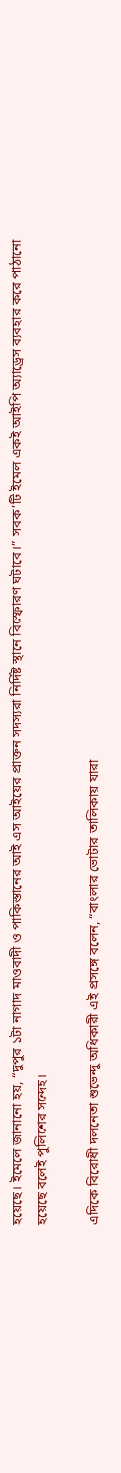হয়েছে। ইমেলে জানানো হয়, “দুপুর ১টা নাগাদ মাওবাদী ও পাকিস্তানের আই এস আইয়ের প্রাক্তন সদস্যরা নির্দিষ্ট স্থানে বিস্ফোরণ ঘটাবে।” সবক’টি ইমেল একই আইপি অ্যাড্রেস ব্যবহার করে পাঠানো হয়েছে বলেই পুলিশের সন্দেহ।

এদিকে বিরোধী দলনেতা শুভেন্দু অধিকারী এই প্রসঙ্গে বলেন, “বাংলার ভোটার তালিকায় যারা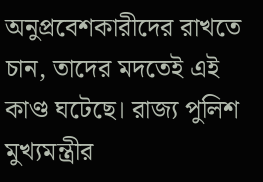অনুপ্রবেশকারীদের রাখতে চান, তাদের মদতেই এই কাণ্ড ঘটেছে। রাজ্য পুলিশ মুখ্যমন্ত্রীর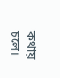কথায় চলে।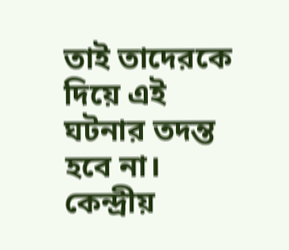তাই তাদেরকে দিয়ে এই ঘটনার তদন্ত হবে না। কেন্দ্রীয়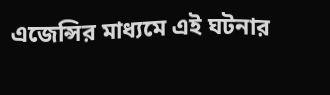এজেন্সির মাধ্যমে এই ঘটনার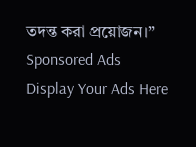তদন্ত করা প্রয়োজন।”
Sponsored Ads
Display Your Ads Here